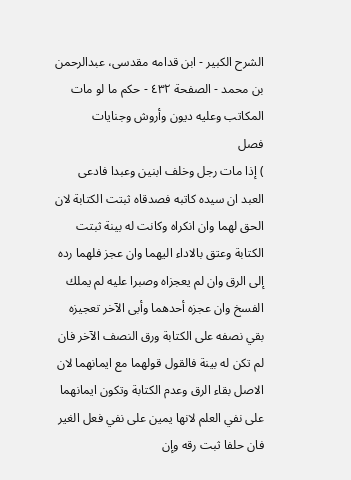الشرح الکبير - ابن قدامه مقدسی، عبدالرحمن بن محمد - الصفحة ٤٣٢ - حكم ما لو مات المكاتب وعليه ديون وأروش وجنايات
فصل
) إذا مات رجل وخلف ابنين وعبدا فادعى العبد ان سيده كاتبه فصدقاه ثبتت الكتابة لان الحق لهما وان انكراه وكانت له بينة ثبتت الكتابة وعتق بالاداء اليهما وان عجز فلهما رده إلى الرق وان لم يعجزاه وصبرا عليه لم يملك الفسخ وان عجزه أحدهما وأبى الآخر تعجيزه بقي نصفه على الكتابة ورق النصف الآخر فان لم تكن له بينة فالقول قولهما مع ايمانهما لان الاصل بقاء الرق وعدم الكتابة وتكون ايمانهما على نفي العلم لانها يمين على نفي فعل الغير فان حلفا ثبت رقه وإن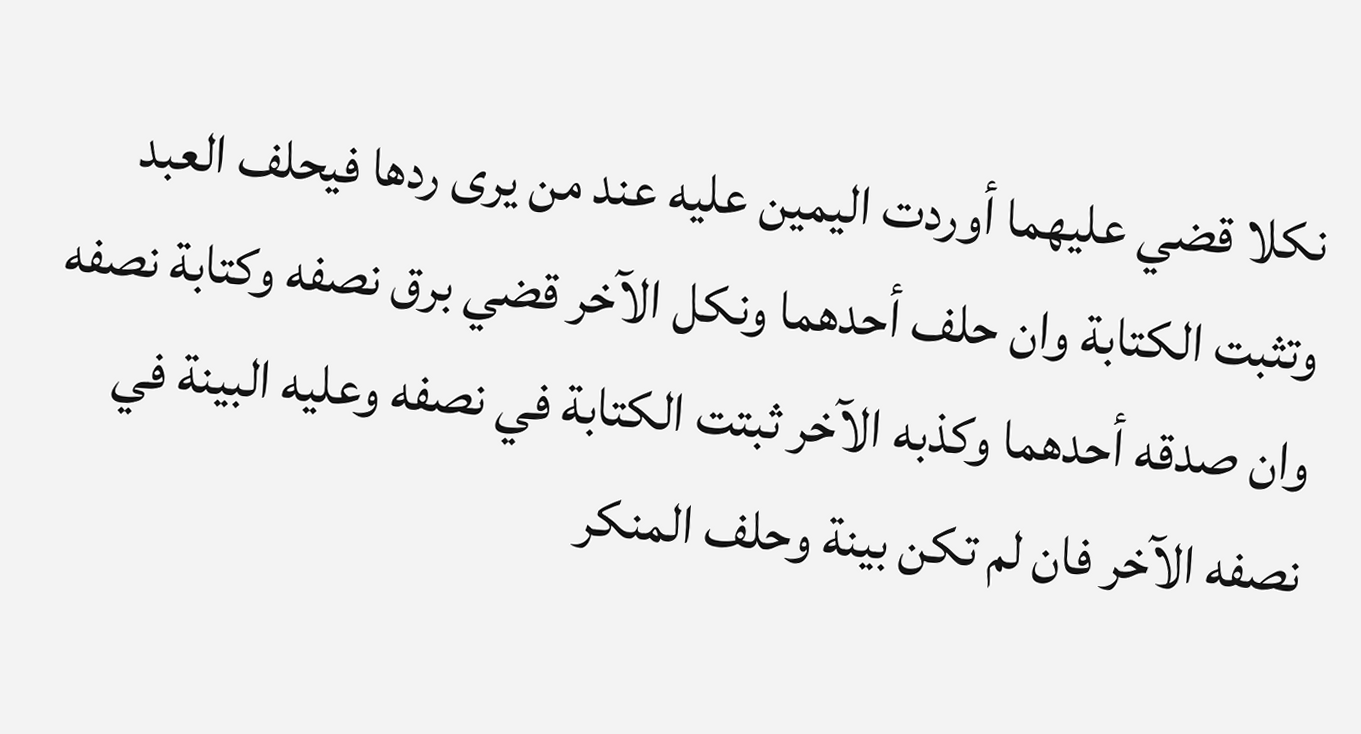نكلا قضي عليهما أوردت اليمين عليه عند من يرى ردها فيحلف العبد وتثبت الكتابة وان حلف أحدهما ونكل الآخر قضي برق نصفه وكتابة نصفه وان صدقه أحدهما وكذبه الآخر ثبتت الكتابة في نصفه وعليه البينة في نصفه الآخر فان لم تكن بينة وحلف المنكر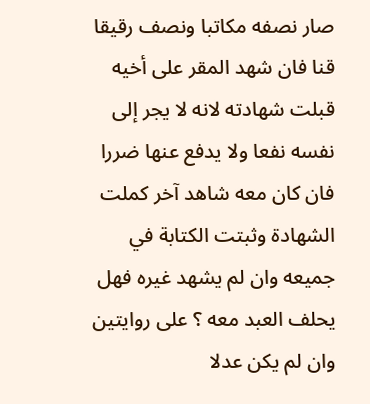صار نصفه مكاتبا ونصف رقيقا قنا فان شهد المقر على أخيه قبلت شهادته لانه لا يجر إلى نفسه نفعا ولا يدفع عنها ضررا فان كان معه شاهد آخر كملت الشهادة وثبتت الكتابة في جميعه وان لم يشهد غيره فهل يحلف العبد معه ؟ على روايتين وان لم يكن عدلا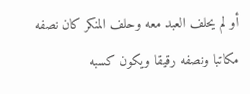أو لم يحلف العبد معه وحلف المنكر كان نصفه مكاتبا ونصفه رقيقا ويكون كسبه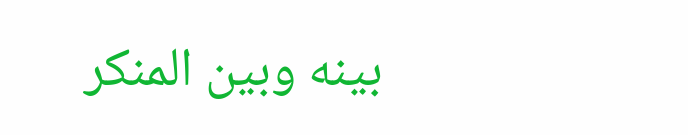بينه وبين المنكر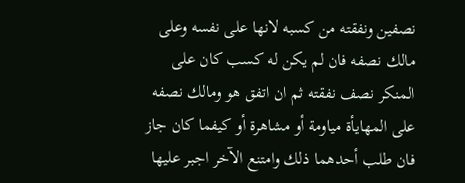نصفين ونفقته من كسبه لانها على نفسه وعلى مالك نصفه فان لم يكن له كسب كان على المنكر نصف نفقته ثم ان اتفق هو ومالك نصفه على المهايأة مياومة أو مشاهرة أو كيفما كان جاز فان طلب أحدهما ذلك وامتنع الآخر اجبر عليها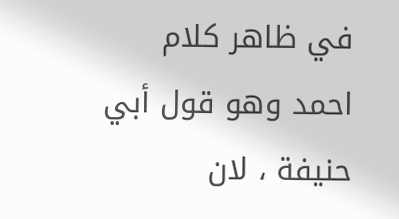في ظاهر كلام احمد وهو قول أبي حنيفة ، لان